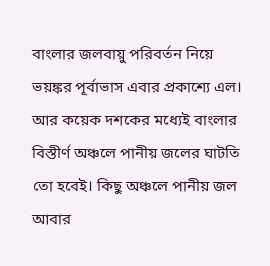বাংলার জলবায়ু পরিবর্তন নিয়ে ভয়ঙ্কর পূর্বাভাস এবার প্রকাশ্যে এল। আর কয়েক দশকের মধ্যেই বাংলার বিস্তীর্ণ অঞ্চলে পানীয় জলের ঘাটতি তো হবেই। কিছু অঞ্চলে পানীয় জল আবার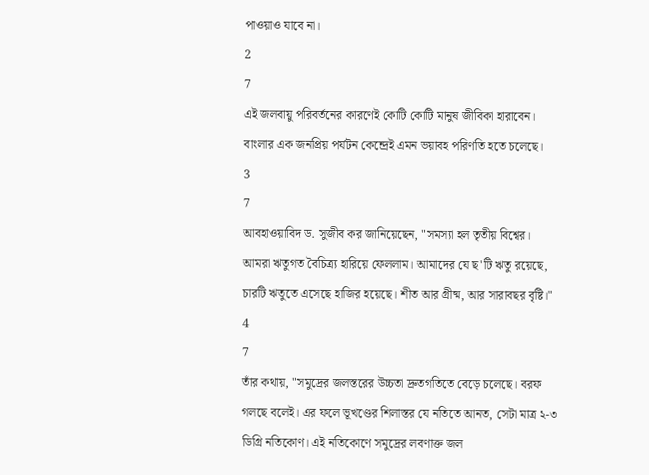পাওয়াও যাবে না।
2
7
এই জলবায়ু পরিবর্তনের কারণেই কোটি কোটি মানুষ জীবিকা হারাবেন। বাংলার এক জনপ্রিয় পর্যটন কেন্দ্রেই এমন ভয়াবহ পরিণতি হতে চলেছে।
3
7
আবহাওয়াবিদ ড. সুজীব কর জানিয়েছেন, "সমস্যা হল তৃতীয় বিশ্বের। আমরা ঋতুগত বৈচিত্র্য হারিয়ে ফেললাম। আমাদের যে ছ'টি ঋতু রয়েছে, চারটি ঋতুতে এসেছে হাজির হয়েছে। শীত আর গ্রীষ্ম, আর সারাবছর বৃষ্টি।"
4
7
তাঁর কথায়, "সমুদ্রের জলস্তরের উচ্চতা দ্রুতগতিতে বেড়ে চলেছে। বরফ গলছে বলেই। এর ফলে ভূখণ্ডের শিলাস্তর যে নতিতে আনত, সেটা মাত্র ২-৩ ডিগ্রি নতিকোণ। এই নতিকোণে সমুদ্রের লবণাক্ত জল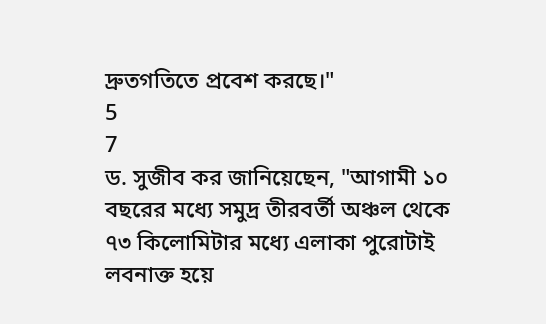দ্রুতগতিতে প্রবেশ করছে।"
5
7
ড. সুজীব কর জানিয়েছেন, "আগামী ১০ বছরের মধ্যে সমুদ্র তীরবর্তী অঞ্চল থেকে ৭৩ কিলোমিটার মধ্যে এলাকা পুরোটাই লবনাক্ত হয়ে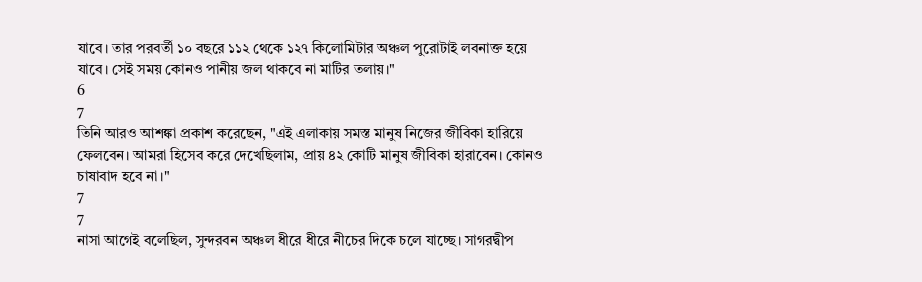যাবে। তার পরবর্তী ১০ বছরে ১১২ থেকে ১২৭ কিলোমিটার অঞ্চল পুরোটাই লবনাক্ত হয়ে যাবে। সেই সময় কোনও পানীয় জল থাকবে না মাটির তলায়।"
6
7
তিনি আরও আশঙ্কা প্রকাশ করেছেন, "এই এলাকায় সমস্ত মানুষ নিজের জীবিকা হারিয়ে ফেলবেন। আমরা হিসেব করে দেখেছিলাম, প্রায় ৪২ কোটি মানুষ জীবিকা হারাবেন। কোনও চাষাবাদ হবে না।"
7
7
নাসা আগেই বলেছিল, সুন্দরবন অঞ্চল ধীরে ধীরে নীচের দিকে চলে যাচ্ছে। সাগরদ্বীপ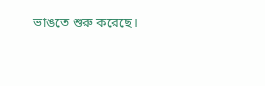ভাঙতে শুরু করেছে।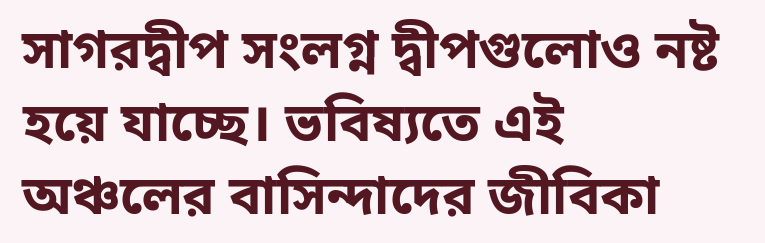সাগরদ্বীপ সংলগ্ন দ্বীপগুলোও নষ্ট হয়ে যাচ্ছে। ভবিষ্যতে এই অঞ্চলের বাসিন্দাদের জীবিকা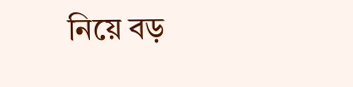নিয়ে বড়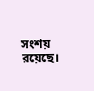সংশয় রয়েছে।